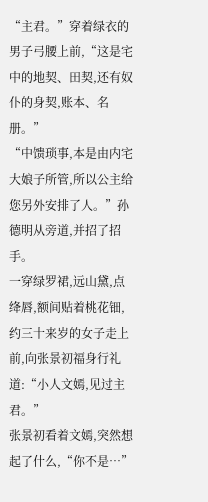“主君。”穿着绿衣的男子弓腰上前,“这是宅中的地契、田契,还有奴仆的身契,账本、名册。”
“中馈琐事,本是由内宅大娘子所管,所以公主给您另外安排了人。”孙德明从旁道,并招了招手。
一穿绿罗裙,远山黛,点绛唇,额间贴着桃花钿,约三十来岁的女子走上前,向张景初福身行礼道:“小人文嫣,见过主君。”
张景初看着文嫣,突然想起了什么,“你不是…”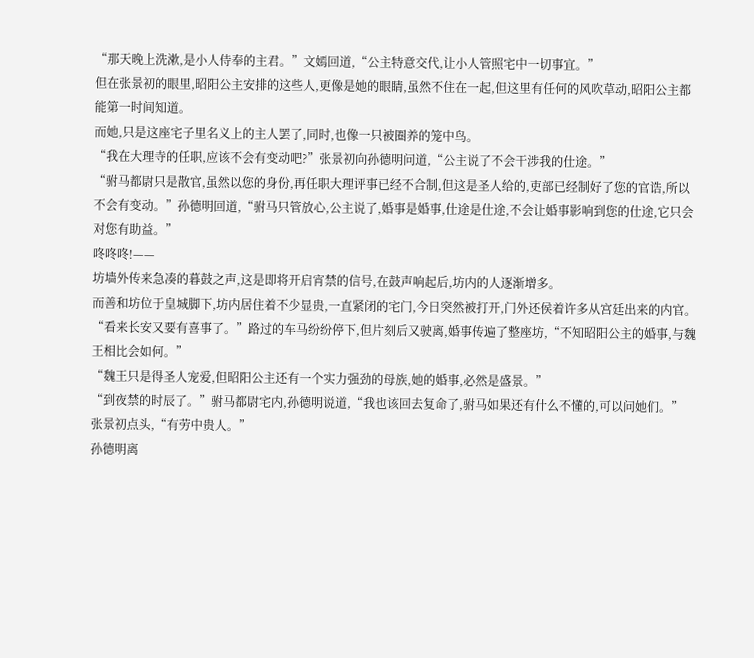“那天晚上洗漱,是小人侍奉的主君。”文嫣回道,“公主特意交代,让小人管照宅中一切事宜。”
但在张景初的眼里,昭阳公主安排的这些人,更像是她的眼睛,虽然不住在一起,但这里有任何的风吹草动,昭阳公主都能第一时间知道。
而她,只是这座宅子里名义上的主人罢了,同时,也像一只被圈养的笼中鸟。
“我在大理寺的任职,应该不会有变动吧?”张景初向孙德明问道,“公主说了不会干涉我的仕途。”
“驸马都尉只是散官,虽然以您的身份,再任职大理评事已经不合制,但这是圣人给的,吏部已经制好了您的官诰,所以不会有变动。”孙德明回道,“驸马只管放心,公主说了,婚事是婚事,仕途是仕途,不会让婚事影响到您的仕途,它只会对您有助益。”
咚咚咚!——
坊墙外传来急凑的暮鼓之声,这是即将开启宵禁的信号,在鼓声响起后,坊内的人逐渐增多。
而善和坊位于皇城脚下,坊内居住着不少显贵,一直紧闭的宅门,今日突然被打开,门外还侯着许多从宫廷出来的内官。
“看来长安又要有喜事了。”路过的车马纷纷停下,但片刻后又驶离,婚事传遍了整座坊,“不知昭阳公主的婚事,与魏王相比会如何。”
“魏王只是得圣人宠爱,但昭阳公主还有一个实力强劲的母族,她的婚事,必然是盛景。”
“到夜禁的时辰了。”驸马都尉宅内,孙德明说道,“我也该回去复命了,驸马如果还有什么不懂的,可以问她们。”
张景初点头,“有劳中贵人。”
孙德明离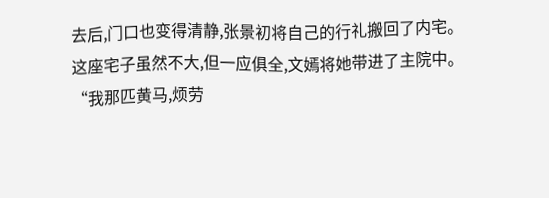去后,门口也变得清静,张景初将自己的行礼搬回了内宅。
这座宅子虽然不大,但一应俱全,文嫣将她带进了主院中。
“我那匹黄马,烦劳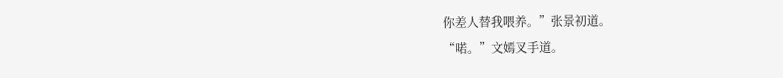你差人替我喂养。”张景初道。
“喏。”文嫣叉手道。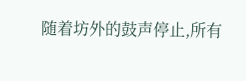随着坊外的鼓声停止,所有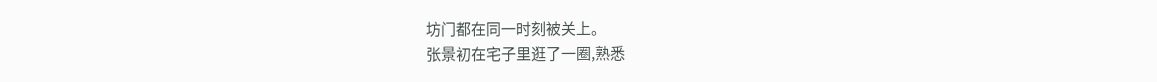坊门都在同一时刻被关上。
张景初在宅子里逛了一圈,熟悉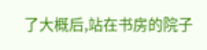了大概后,站在书房的院子